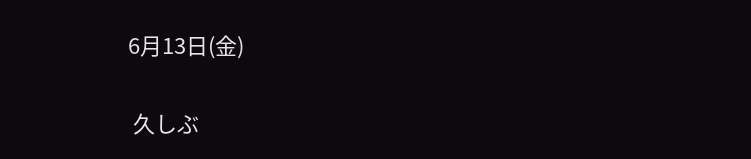6月13日(金)

 久しぶ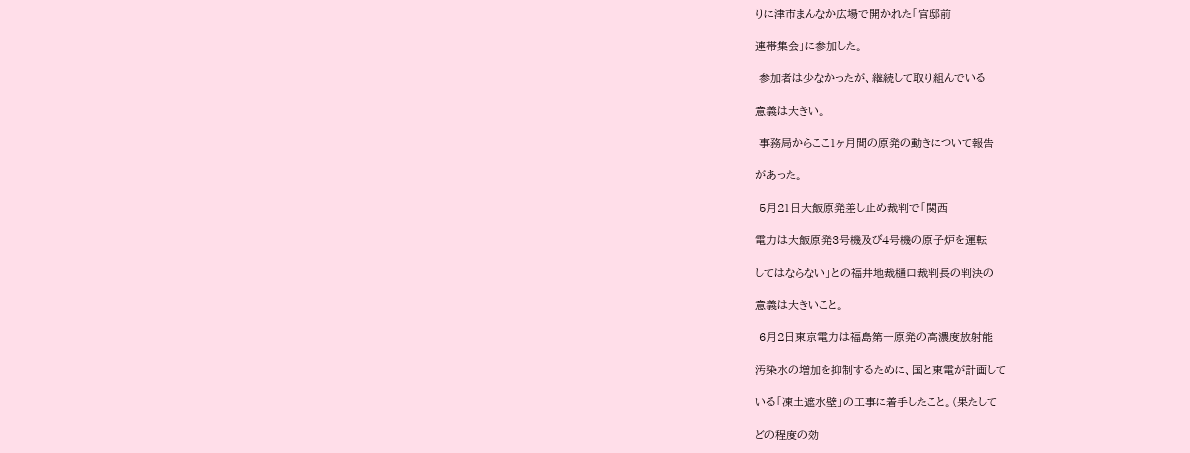りに津市まんなか広場で開かれた「官邸前

連帯集会」に参加した。

 参加者は少なかったが、継続して取り組んでいる

意義は大きい。

 事務局からここ1ヶ月間の原発の動きについて報告

があった。

 5月21日大飯原発差し止め裁判で「関西

電力は大飯原発3号機及び4号機の原子炉を運転

してはならない」との福井地裁樋口裁判長の判決の

意義は大きいこと。

 6月2日東京電力は福島第一原発の高濃度放射能

汚染水の増加を抑制するために、国と東電が計画して

いる「凍土遮水壁」の工事に着手したこと。(果たして

どの程度の効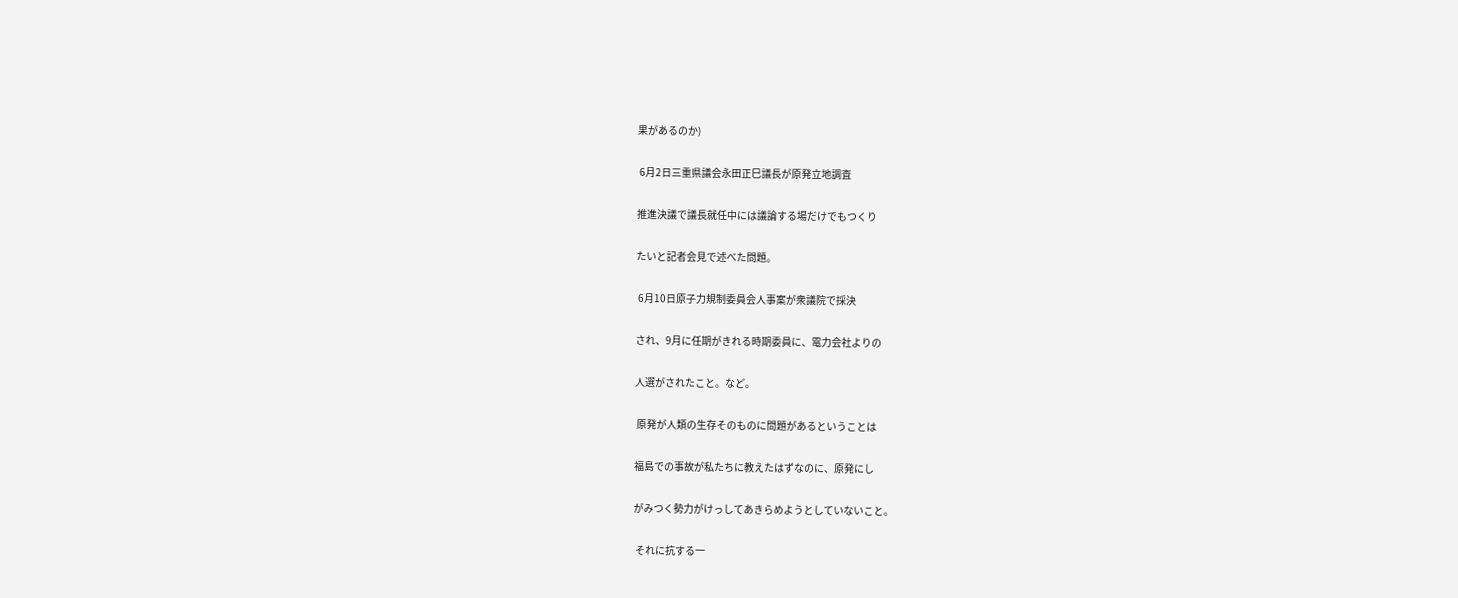果があるのか)

 6月2日三重県議会永田正巳議長が原発立地調査

推進決議で議長就任中には議論する場だけでもつくり

たいと記者会見で述べた問題。

 6月10日原子力規制委員会人事案が衆議院で採決

され、9月に任期がきれる時期委員に、電力会社よりの

人選がされたこと。など。

 原発が人類の生存そのものに問題があるということは

福島での事故が私たちに教えたはずなのに、原発にし

がみつく勢力がけっしてあきらめようとしていないこと。

 それに抗する一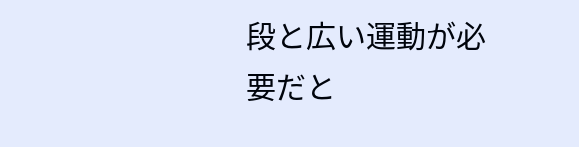段と広い運動が必要だと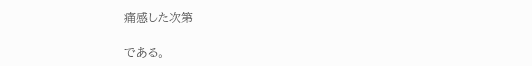痛感した次第

である。